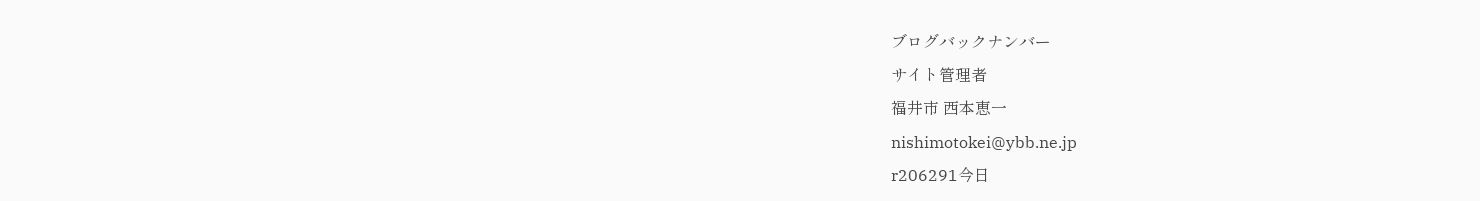ブログバックナンバー
サイト管理者
福井市 西本恵一
nishimotokei@ybb.ne.jp
r206291今日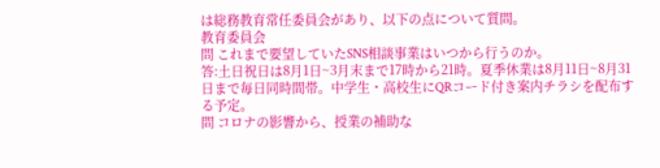は総務教育常任委員会があり、以下の点について質問。
教育委員会
問 これまで要望していたSNS相談事業はいつから行うのか。
答:土日祝日は8月1日~3月末まで17時から21時。夏季休業は8月11日~8月31日まで毎日同時間帯。中学生・高校生にQRコード付き案内チラシを配布する予定。
問 コロナの影響から、授業の補助な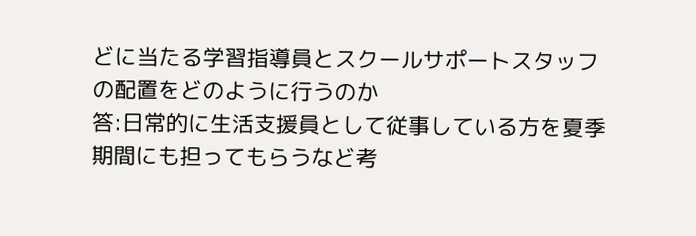どに当たる学習指導員とスクールサポートスタッフの配置をどのように行うのか
答:日常的に生活支援員として従事している方を夏季期間にも担ってもらうなど考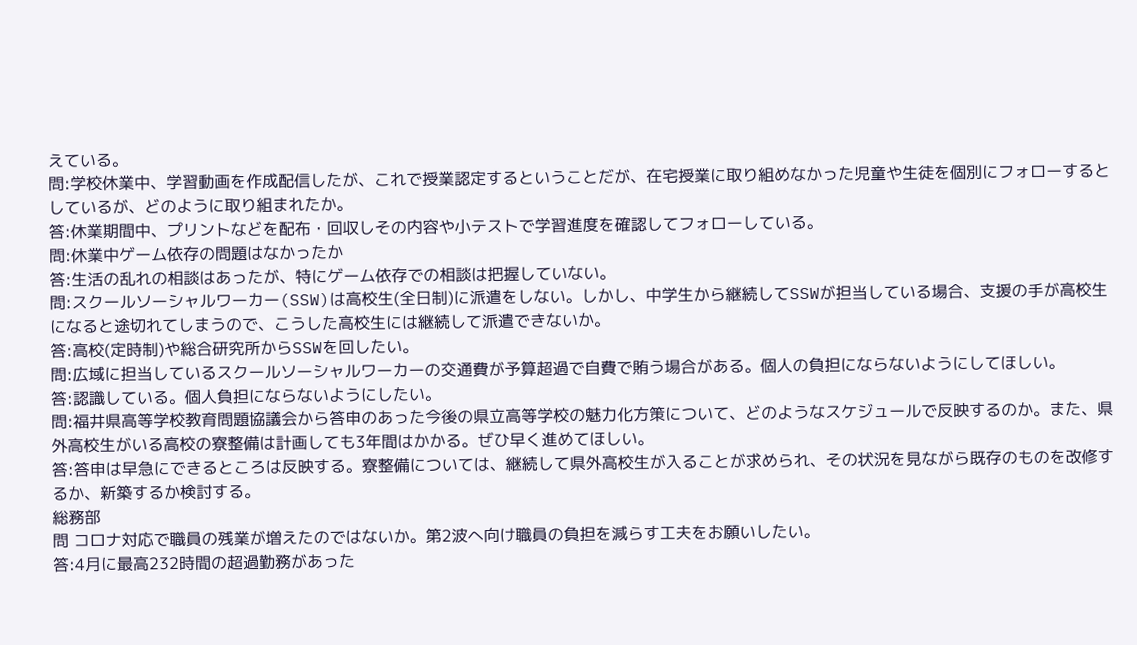えている。
問:学校休業中、学習動画を作成配信したが、これで授業認定するということだが、在宅授業に取り組めなかった児童や生徒を個別にフォローするとしているが、どのように取り組まれたか。
答:休業期間中、プリントなどを配布・回収しその内容や小テストで学習進度を確認してフォローしている。
問:休業中ゲーム依存の問題はなかったか
答:生活の乱れの相談はあったが、特にゲーム依存での相談は把握していない。
問:スクールソーシャルワーカー(SSW)は高校生(全日制)に派遣をしない。しかし、中学生から継続してSSWが担当している場合、支援の手が高校生になると途切れてしまうので、こうした高校生には継続して派遣できないか。
答:高校(定時制)や総合研究所からSSWを回したい。
問:広域に担当しているスクールソーシャルワーカーの交通費が予算超過で自費で賄う場合がある。個人の負担にならないようにしてほしい。
答:認識している。個人負担にならないようにしたい。
問:福井県高等学校教育問題協議会から答申のあった今後の県立高等学校の魅力化方策について、どのようなスケジュールで反映するのか。また、県外高校生がいる高校の寮整備は計画しても3年間はかかる。ぜひ早く進めてほしい。
答:答申は早急にできるところは反映する。寮整備については、継続して県外高校生が入ることが求められ、その状況を見ながら既存のものを改修するか、新築するか検討する。
総務部
問 コロナ対応で職員の残業が増えたのではないか。第2波へ向け職員の負担を減らす工夫をお願いしたい。
答:4月に最高232時間の超過勤務があった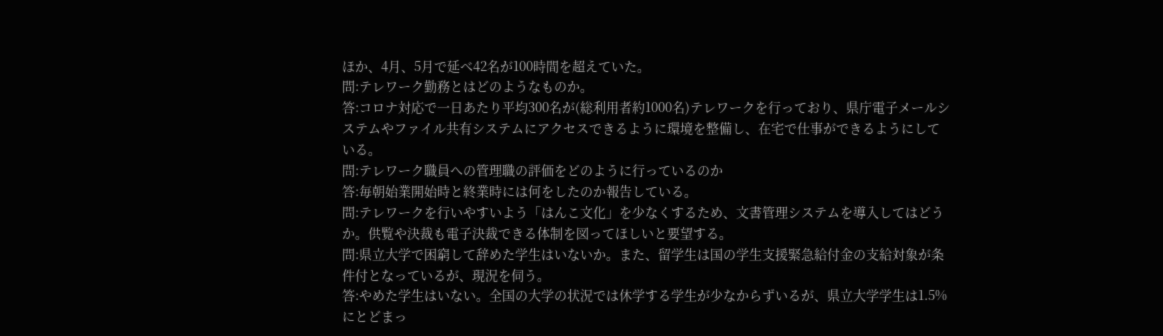ほか、4月、5月で延べ42名が100時間を超えていた。
問:テレワーク勤務とはどのようなものか。
答:コロナ対応で一日あたり平均300名が(総利用者約1000名)テレワークを行っており、県庁電子メールシステムやファイル共有システムにアクセスできるように環境を整備し、在宅で仕事ができるようにしている。
問:テレワーク職員への管理職の評価をどのように行っているのか
答:毎朝始業開始時と終業時には何をしたのか報告している。
問:テレワークを行いやすいよう「はんこ文化」を少なくするため、文書管理システムを導入してはどうか。供覧や決裁も電子決裁できる体制を図ってほしいと要望する。
問:県立大学で困窮して辞めた学生はいないか。また、留学生は国の学生支援緊急給付金の支給対象が条件付となっているが、現況を伺う。
答:やめた学生はいない。全国の大学の状況では休学する学生が少なからずいるが、県立大学学生は1.5%にとどまっ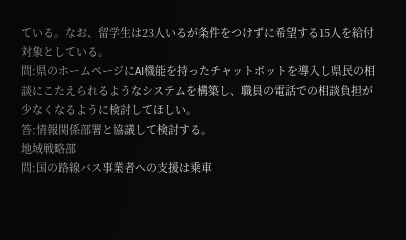ている。なお、留学生は23人いるが条件をつけずに希望する15人を給付対象としている。
問:県のホームページにAI機能を持ったチャットボットを導入し県民の相談にこたえられるようなシステムを構築し、職員の電話での相談負担が少なくなるように検討してほしい。
答:情報関係部署と協議して検討する。
地域戦略部
問:国の路線バス事業者への支援は乗車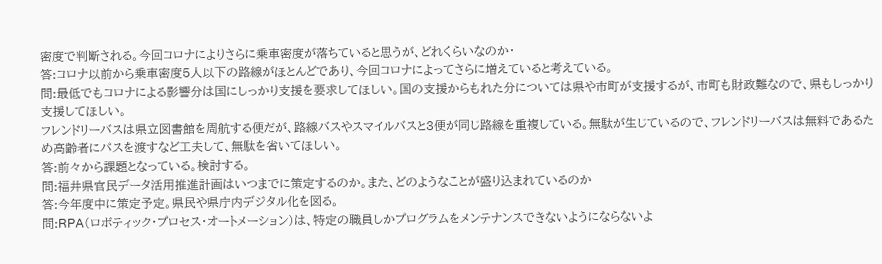密度で判断される。今回コロナによりさらに乗車密度が落ちていると思うが、どれくらいなのか・
答:コロナ以前から乗車密度5人以下の路線がほとんどであり、今回コロナによってさらに増えていると考えている。
問:最低でもコロナによる影響分は国にしっかり支援を要求してほしい。国の支援からもれた分については県や市町が支援するが、市町も財政難なので、県もしっかり支援してほしい。
フレンドリーバスは県立図書館を周航する便だが、路線バスやスマイルバスと3便が同じ路線を重複している。無駄が生じているので、フレンドリーバスは無料であるため高齢者にパスを渡すなど工夫して、無駄を省いてほしい。
答:前々から課題となっている。検討する。
問:福井県官民データ活用推進計画はいつまでに策定するのか。また、どのようなことが盛り込まれているのか
答:今年度中に策定予定。県民や県庁内デジタル化を図る。
問:RPA(ロボティック・プロセス・オートメーション)は、特定の職員しかプログラムをメンテナンスできないようにならないよ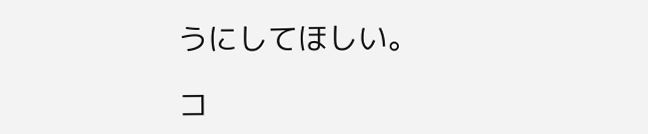うにしてほしい。

コ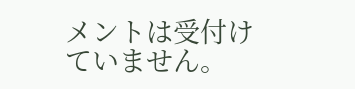メントは受付けていません。